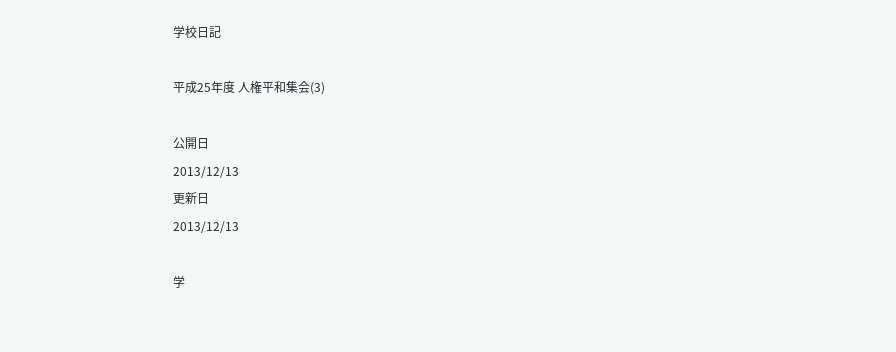学校日記

平成25年度 人権平和集会(3)

公開日
2013/12/13
更新日
2013/12/13

学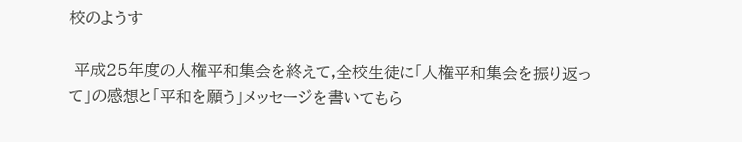校のようす

 平成25年度の人権平和集会を終えて,全校生徒に「人権平和集会を振り返って」の感想と「平和を願う」メッセージを書いてもら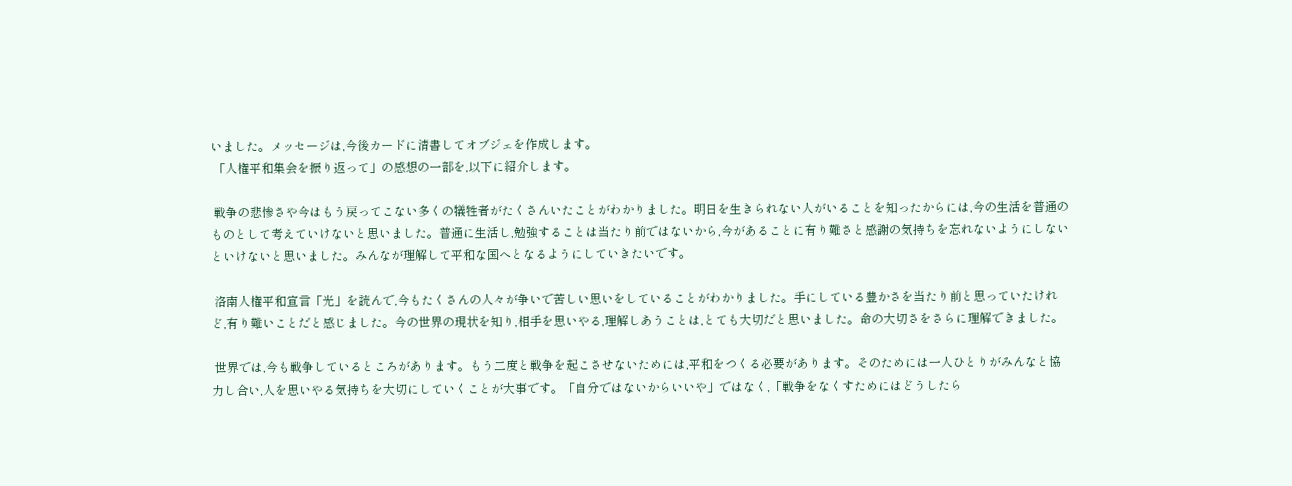いました。メッセージは,今後カードに清書してオブジェを作成します。
 「人権平和集会を振り返って」の感想の一部を,以下に紹介します。

 戦争の悲惨さや今はもう戻ってこない多くの犠牲者がたくさんいたことがわかりました。明日を生きられない人がいることを知ったからには,今の生活を普通のものとして考えていけないと思いました。普通に生活し,勉強することは当たり前ではないから,今があることに有り難さと感謝の気持ちを忘れないようにしないといけないと思いました。みんなが理解して平和な国へとなるようにしていきたいです。

 洛南人権平和宣言「光」を読んで,今もたくさんの人々が争いで苦しい思いをしていることがわかりました。手にしている豊かさを当たり前と思っていたけれど,有り難いことだと感じました。今の世界の現状を知り,相手を思いやる,理解しあうことは,とても大切だと思いました。命の大切さをさらに理解できました。

 世界では,今も戦争しているところがあります。もう二度と戦争を起こさせないためには,平和をつくる必要があります。そのためには一人ひとりがみんなと協力し合い,人を思いやる気持ちを大切にしていくことが大事です。「自分ではないからいいや」ではなく,「戦争をなくすためにはどうしたら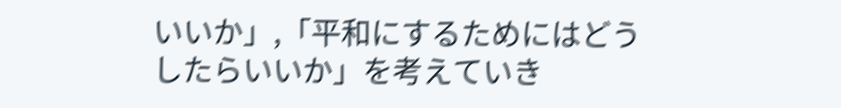いいか」,「平和にするためにはどうしたらいいか」を考えていき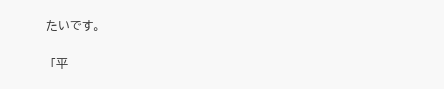たいです。

 「平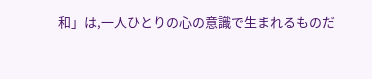和」は,一人ひとりの心の意識で生まれるものだ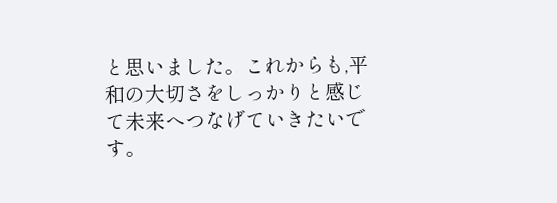と思いました。これからも,平和の大切さをしっかりと感じて未来へつなげていきたいです。